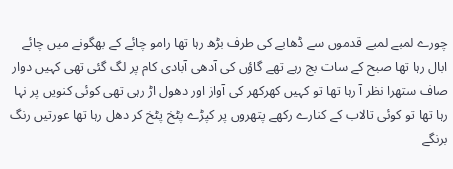چورے لمبے لمبے قدموں سے ڈھابے کی طرف بڑھ رہا تھا رامو چائے کے بھگونے میں چائے ابال رہا تھا صبح کے سات بج رہے تھے گاؤں کی آدھی آبادی کام پر لگ گئی تھی کہیں دوار صاف ستھرا نظر آ رہا تھا تو کہیں کھرکھر کی آواز اور دھول اڑ رہی تھی کوئی کنویں پر نہا رہا تھا تو کوئی تالاب کے کنارے رکھے پتھروں پر کپڑے پٹخ پٹخ کر دھل رہا تھا عورتیں رنگ برنگے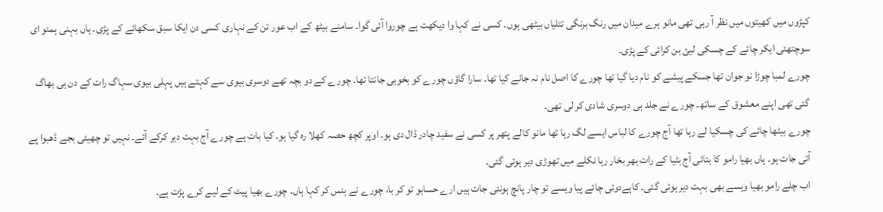کپڑوں میں کھیتوں میں نظر آ رہی تھی مانو ہرے میدان میں رنگ برنگی تتلیاں بیٹھی ہوں۔ کسی نے کہا وا دیکھت ہے چوروا آئی گوا۔ سامنے بیٹھ کے اب عور تن کے نہاری کسی دن ایکا سبق سکھائے کے پڑی۔ ہاں بہنی ہمئو ای سوچتھئی ایکر چائے کے چسکی لیئ بن کرائی کے پڑی۔
چورے لمبا چوڑا نو جوان تھا جسکے پیشے کو نام دیا گیا تھا چورے کا اصل نام نہ جانے کیا تھا۔ سارا گاؤں چورے کو بخوبی جانتا تھا۔ چورے کے دو بچہ تھے دوسری بیوی سے کہتے ہیں پہلی بیوی سہاگ رات کے دن ہی بھاگ گئی تھی اپنے معشوق کے ساتھ۔ چورے نے جلد ہی دوسری شادی کر لی تھی۔
چورے بیٹھا چائے کی چسکیا لے رہا تھا آج چورے کا لباس ایسے لگ رہا تھا مانو کالے پتھر پر کسی نے سفید چادر ڈال دی ہو۔ اوپر کچھ حصہ کھلا رہ گیا ہو۔ کیا بات ہے چورے آج بہت دیر کرکے آئے۔ نہیں تو چھیئی بجے ڈھبوا پے آئی جات ہو۔ ہاں بھیا رامو کا بتائی آج بٹیا کے رات بھر بخار رہا نکلے میں تھوڑی دیر ہوئی گئی۔
اب چلے رامو بھیا ویسے بھی بہت دیر ہوئی گئی۔ کاہےدوئی چائے پیا ویسے تو چار پانچ ہونئی جات ہیں ارے حسابو تو کر با، چورے نے ہنس کر کہا ہاں۔ چورے بھیا پیٹ کے لیے کرے پڑت ہے۔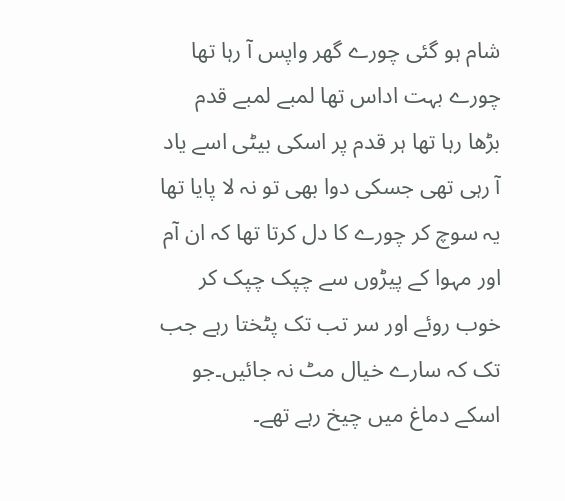شام ہو گئی چورے گھر واپس آ رہا تھا چورے بہت اداس تھا لمبے لمبے قدم بڑھا رہا تھا ہر قدم پر اسکی بیٹی اسے یاد آ رہی تھی جسکی دوا بھی تو نہ لا پایا تھا یہ سوچ کر چورے کا دل کرتا تھا کہ ان آم اور مہوا کے پیڑوں سے چپک چپک کر خوب روئے اور سر تب تک پٹختا رہے جب تک کہ سارے خیال مٹ نہ جائیں۔جو اسکے دماغ میں چیخ رہے تھے۔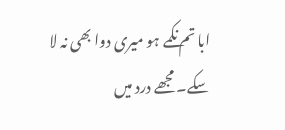ابا تم نکمے ہو میری دوا بھی نہ لا سکے۔ مجھے درد میں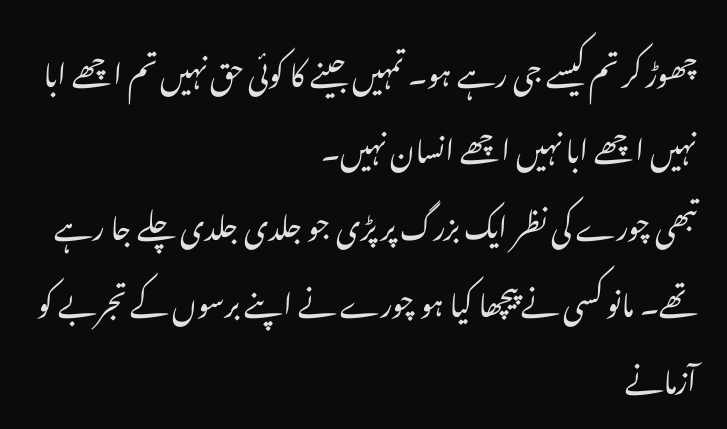چھوڑ کر تم کیسے جی رہے ہو۔ تمہیں جینے کا کوئی حق نہیں تم اچھے ابا نہیں اچھے ابا نہیں اچھے انسان نہیں۔
تبھی چورے کی نظر ایک بزرگ پر پڑی جو جلدی جلدی چلے جا رہے تھے۔ مانو کسی نے پیچھا کیا ہو چورے نے اپنے برسوں کے تجربے کو آزمانے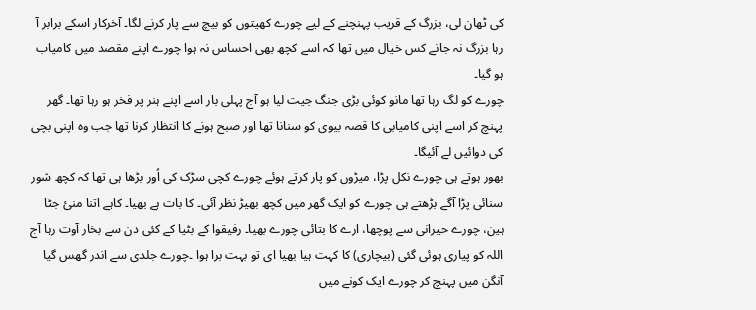کی ٹھان لی، بزرگ کے قریب پہنچنے کے لیے چورے کھیتوں کو بیچ سے پار کرنے لگا۔ آخرکار اسکے برابر آ رہا بزرگ نہ جانے کس خیال میں تھا کہ اسے کچھ بھی احساس نہ ہوا چورے اپنے مقصد میں کامیاب ہو گیا۔
چورے کو لگ رہا تھا مانو کوئی بڑی جنگ جیت لیا ہو آج پہلی بار اسے اپنے ہنر پر فخر ہو رہا تھا۔ گھر پہنچ کر اسے اپنی کامیابی کا قصہ بیوی کو سنانا تھا اور صبح ہونے کا انتظار کرنا تھا جب وہ اپنی بچی کی دوائیں لے آئیگا۔
بھور ہوتے ہی چورے نکل پڑا، میڑوں کو پار کرتے ہوئے چورے کچی سڑک کی اُور بڑھا ہی تھا کہ کچھ شور سنائی پڑا آگے بڑھتے ہی چورے کو ایک گھر میں کچھ بھیڑ نظر آئی۔ کا بات ہے بھیا۔ کاہے اتنا منئ جٹا ہین، چورے حیرانی سے پوچھا، ارے کا بتائی چورے بھیا۔ رفیقوا کے بٹیا کے کئی دن سے بخار آوت رہا آج اللہ کو پیاری ہوئی گئی (بیچاری) کا کہت ہیا بھیا ای تو بہت برا ہوا ۔چورے جلدی سے اندر گھس گیا آنگن میں پہنچ کر چورے ایک کونے میں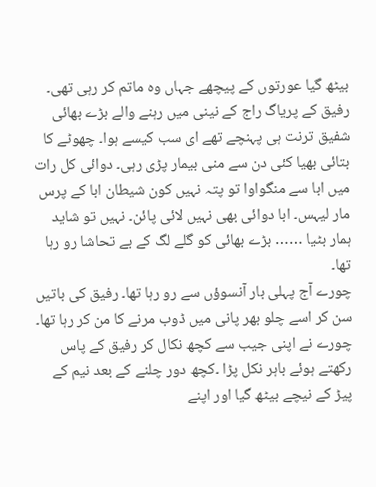بیٹھ گیا عورتوں کے پیچھے جہاں وہ ماتم کر رہی تھی۔
رفیق کے پریاگ راج کے نینی میں رہنے والے بڑے بھائی شفیق ترنت ہی پہنچے تھے ای سب کیسے ہوا۔ چھوٹے کا بتائی بھیا کئی دن سے منی بیمار پڑی رہی۔ دوائی کل رات میں ابا سے منگواوا تو پتہ نہیں کون شیطان ابا کے پرس مار لیہس۔ ابا دوائی بھی نہیں لائی پائن۔ نہیں تو شاید ہمار بٹیا …… بڑے بھائی کو گلے لگ کے بے تحاشا رو رہا تھا۔
چورے آج پہلی بار آنسوؤں سے رو رہا تھا۔ رفیق کی باتیں سن کر اسے چلو بھر پانی میں ڈوب مرنے کا من کر رہا تھا۔ چورے نے اپنی جیب سے کچھ نکال کر رفیق کے پاس رکھتے ہوئے باہر نکل پڑا ۔کچھ دور چلنے کے بعد نیم کے پیڑ کے نیچے بیٹھ گیا اور اپنے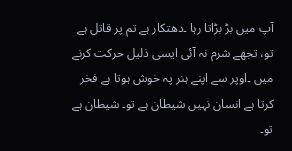آپ میں بڑ بڑاتا رہا ۔دھتکار ہے تم پر قاتل ہے تو، تجھے شرم نہ آئی ایسی ذلیل حرکت کرنے میں ۔اوپر سے اپنے ہنر پہ خوش ہوتا ہے فخر کرتا ہے انسان نہیں شیطان ہے تو۔ شیطان ہے تو۔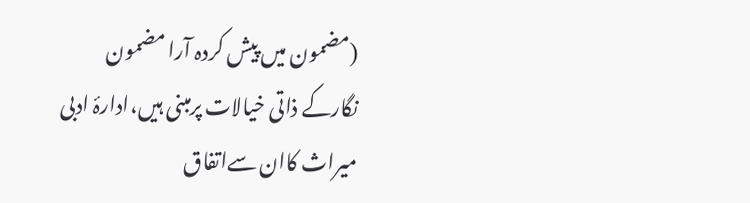(مضمون میں پیش کردہ آرا مضمون نگارکے ذاتی خیالات پرمبنی ہیں،ادارۂ ادبی میراث کاان سےاتفاق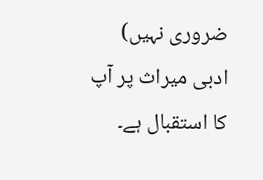ضروری نہیں)
ادبی میراث پر آپ کا استقبال ہے۔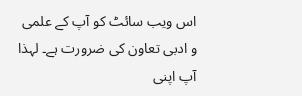اس ویب سائٹ کو آپ کے علمی و ادبی تعاون کی ضرورت ہے۔ لہذا آپ اپنی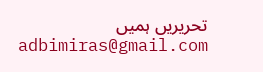تحریریں ہمیں adbimiras@gmail.com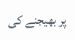پر بھیجنے کی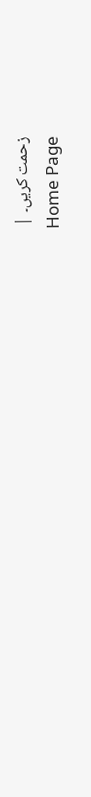زحمت کریں۔ |
Home Page